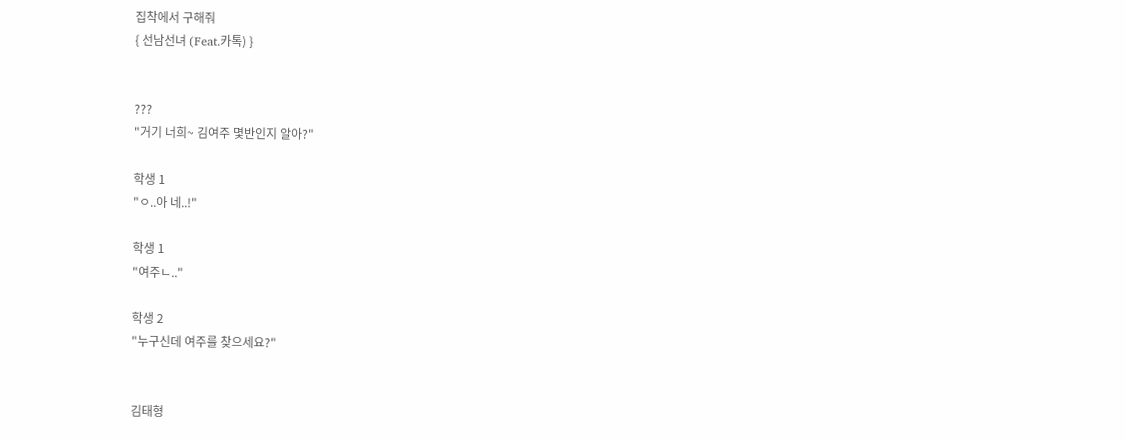집착에서 구해줘
{ 선남선녀 (Feat.카톡) }


???
"거기 너희~ 김여주 몇반인지 알아?"

학생 1
"ㅇ..아 네..!"

학생 1
"여주ㄴ.."

학생 2
"누구신데 여주를 찾으세요?"


김태형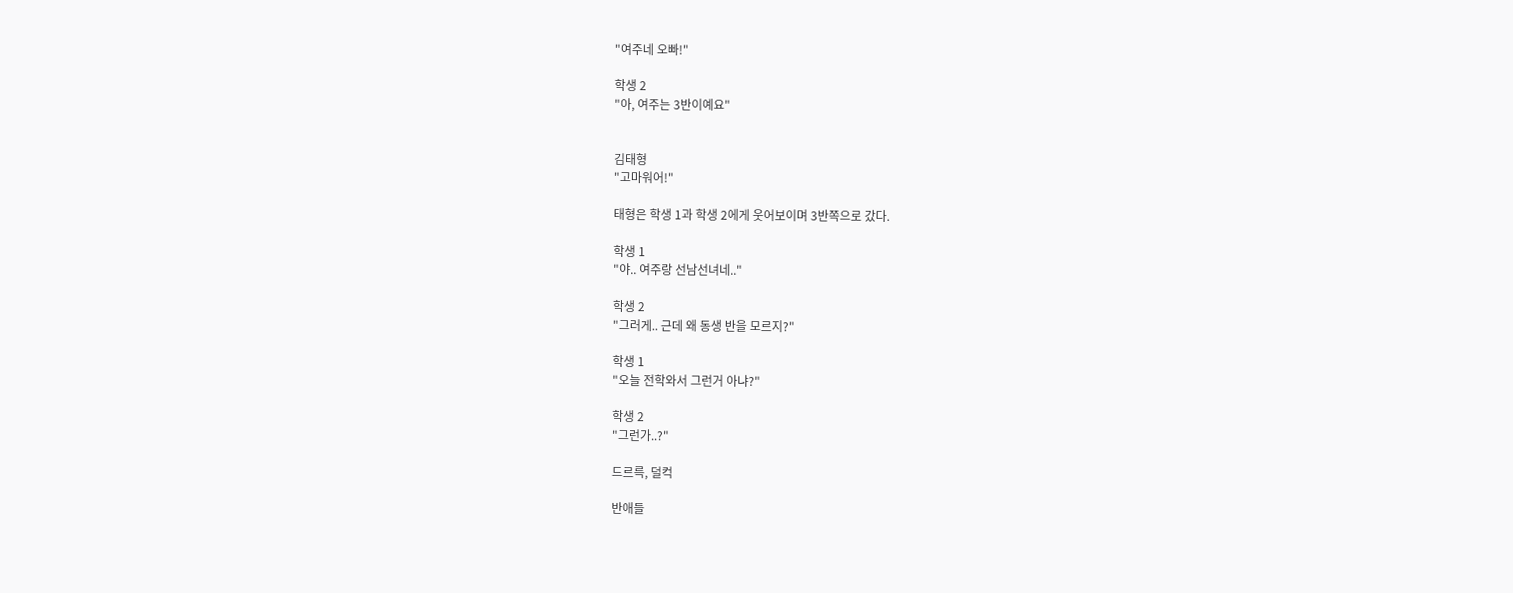"여주네 오빠!"

학생 2
"아, 여주는 3반이예요"


김태형
"고마워어!"

태형은 학생 1과 학생 2에게 웃어보이며 3반쪽으로 갔다.

학생 1
"야.. 여주랑 선남선녀네.."

학생 2
"그러게.. 근데 왜 동생 반을 모르지?"

학생 1
"오늘 전학와서 그런거 아냐?"

학생 2
"그런가..?"

드르륵, 덜컥

반애들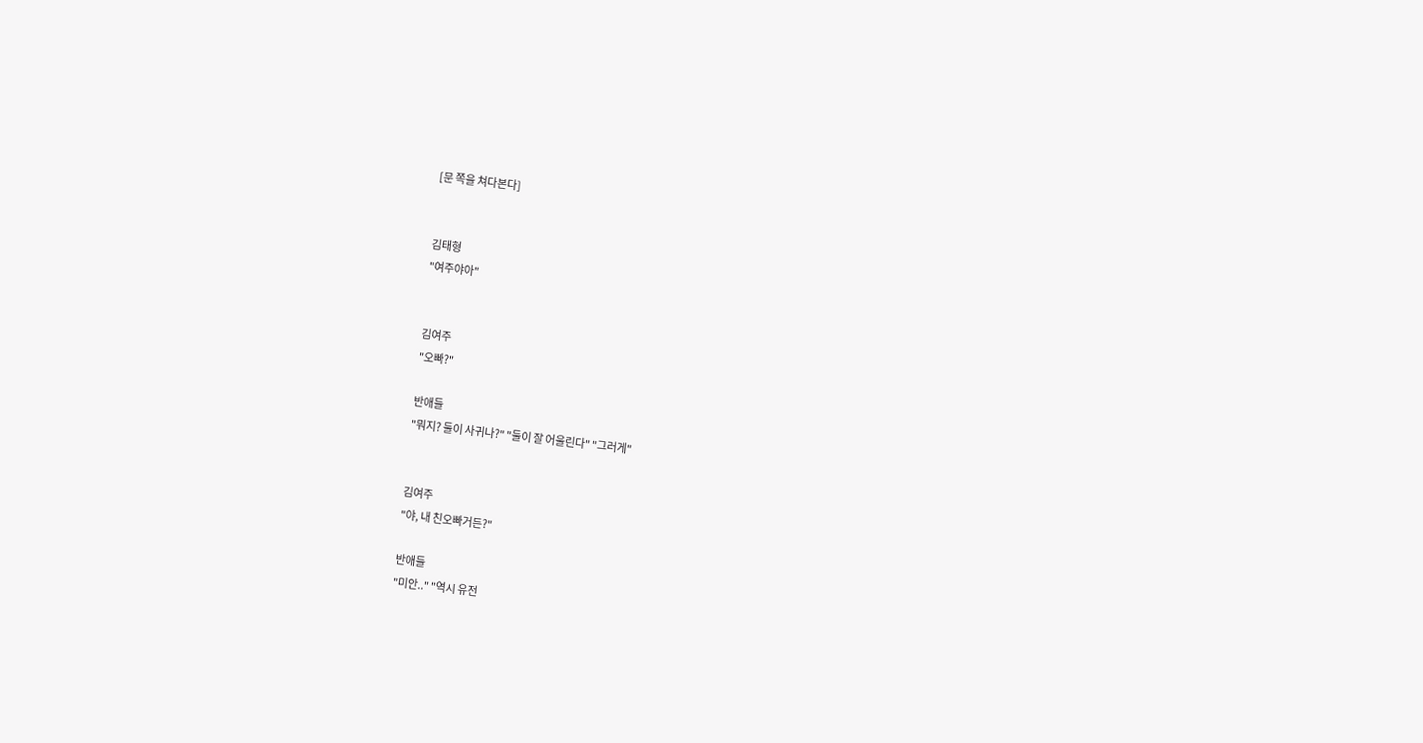[문 쪽을 쳐다본다]


김태형
"여주야아"


김여주
"오빠?"

반애들
"뭐지? 둘이 사귀나?" "둘이 잘 어울린다" "그러게"


김여주
"야, 내 친오빠거든?"

반애들
"미안.." "역시 유전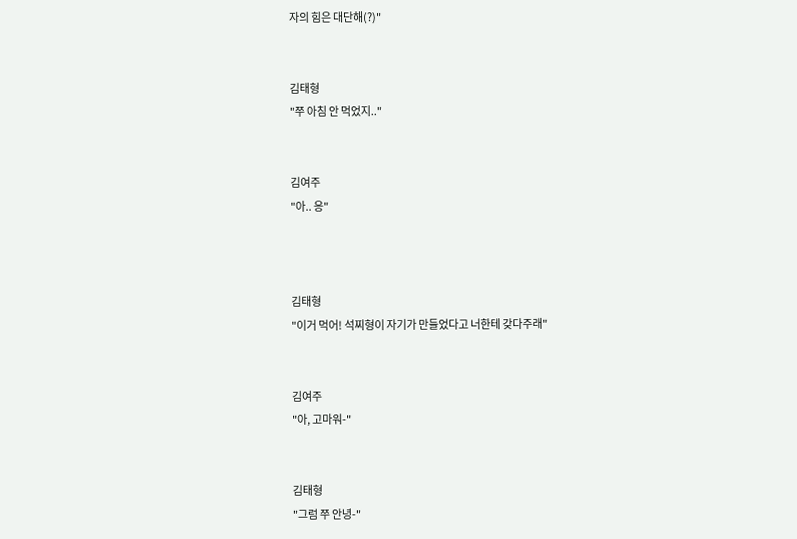자의 힘은 대단해(?)"


김태형
"쭈 아침 안 먹었지.."


김여주
"아.. 응"



김태형
"이거 먹어! 석찌형이 자기가 만들었다고 너한테 갖다주래"


김여주
"아, 고마워-"


김태형
"그럼 쭈 안녕-"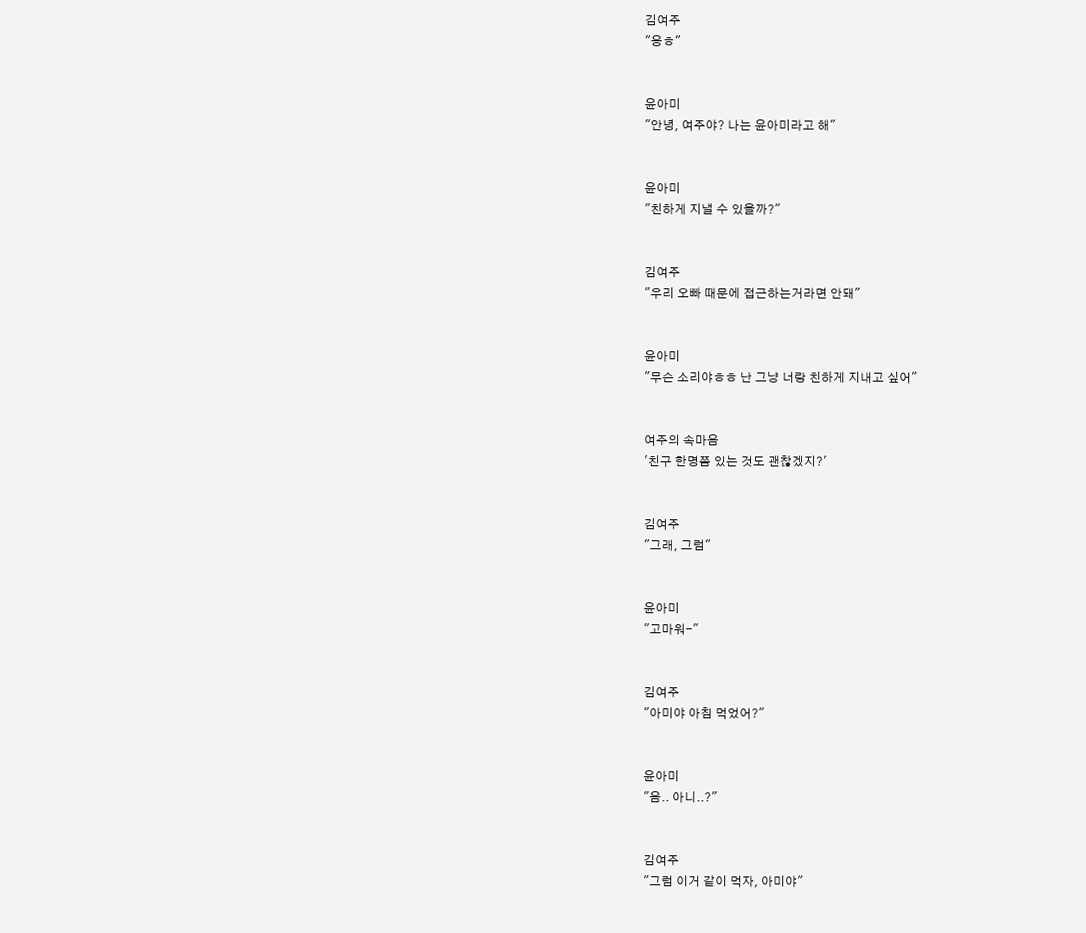김여주
"응ㅎ"


윤아미
"안녕, 여주야? 나는 윤아미라고 해"


윤아미
"친하게 지낼 수 있을까?"


김여주
"우리 오빠 때문에 접근하는거라면 안돼"


윤아미
"무슨 소리야ㅎㅎ 난 그냥 너랑 친하게 지내고 싶어"


여주의 속마음
'친구 한명쯤 있는 것도 괜찮겠지?'


김여주
"그래, 그럼"


윤아미
"고마워-"


김여주
"아미야 아침 먹었어?"


윤아미
"음.. 아니..?"


김여주
"그럼 이거 같이 먹자, 아미야"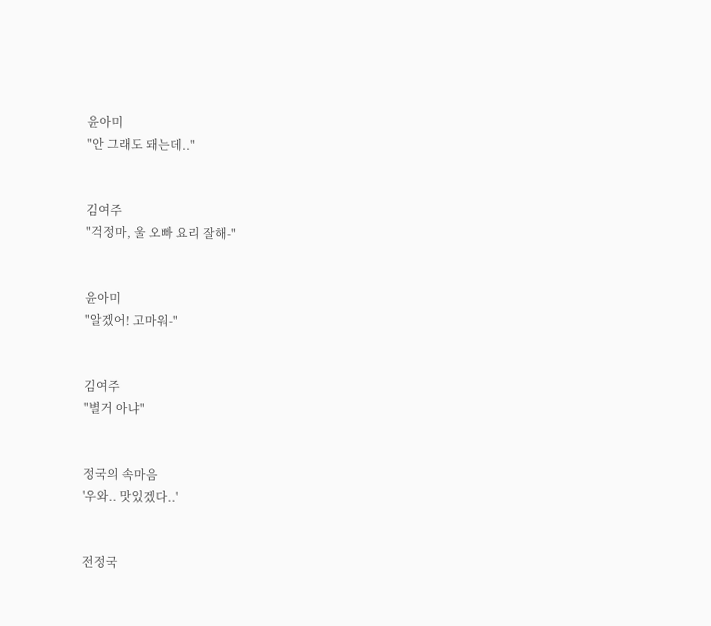윤아미
"안 그래도 돼는데.."


김여주
"걱정마, 울 오빠 요리 잘해-"


윤아미
"알겠어! 고마워-"


김여주
"별거 아냐"


정국의 속마음
'우와.. 맛있겠다..'


전정국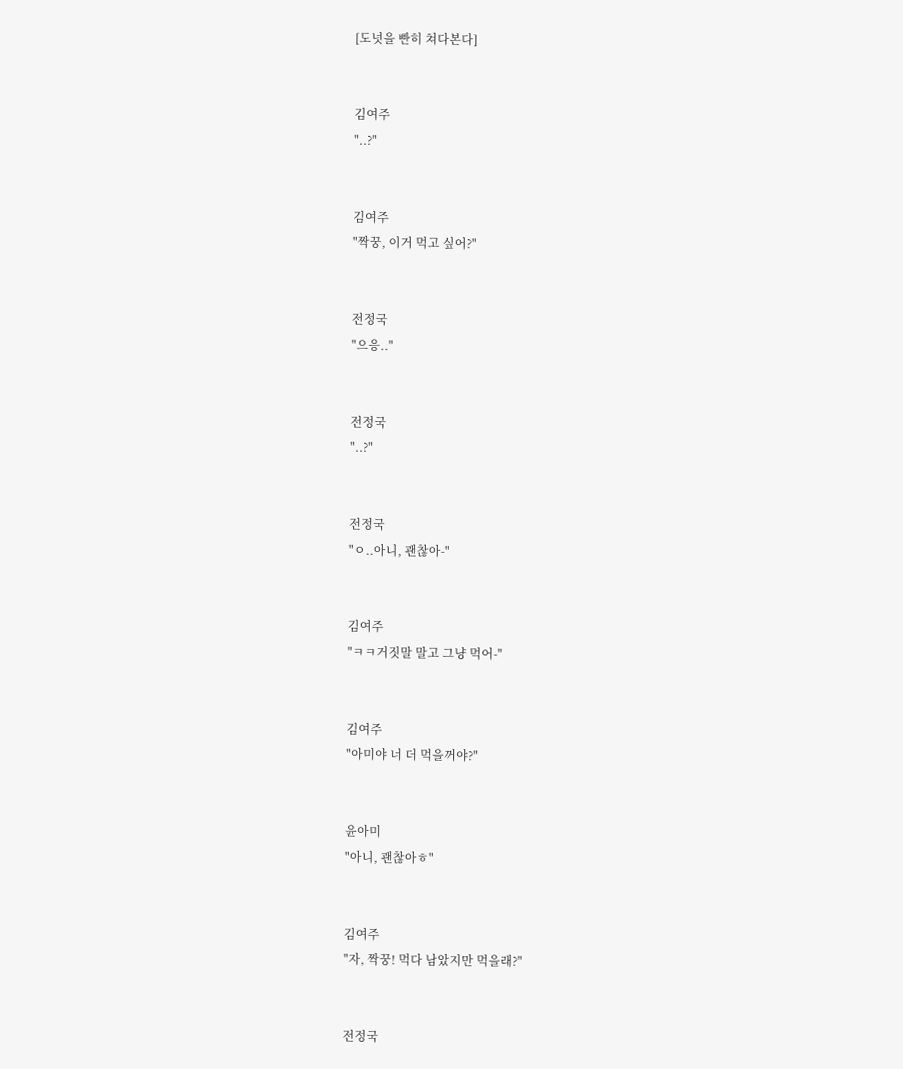[도넛을 빤히 쳐다본다]


김여주
"..?"


김여주
"짝꿍, 이거 먹고 싶어?"


전정국
"으응.."


전정국
"..?"


전정국
"ㅇ..아니, 괜찮아-"


김여주
"ㅋㅋ거짓말 말고 그냥 먹어-"


김여주
"아미야 너 더 먹을꺼야?"


윤아미
"아니, 괜찮아ㅎ"


김여주
"자, 짝꿍! 먹다 남았지만 먹을래?"


전정국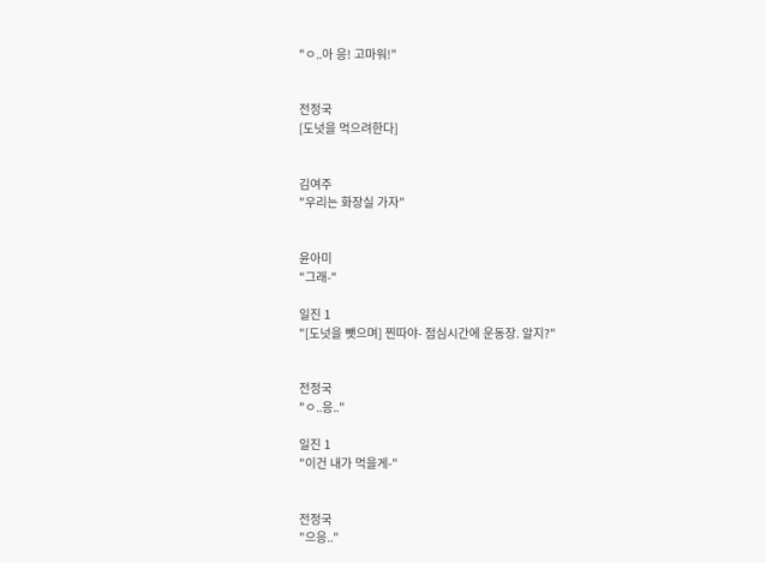"ㅇ..아 응! 고마워!"


전정국
[도넛을 먹으려한다]


김여주
"우리는 화장실 가자"


윤아미
"그래-"

일진 1
"[도넛을 뺏으며] 찐따야- 점심시간에 운동장. 알지?"


전정국
"ㅇ..응.."

일진 1
"이건 내가 먹을게-"


전정국
"으응.."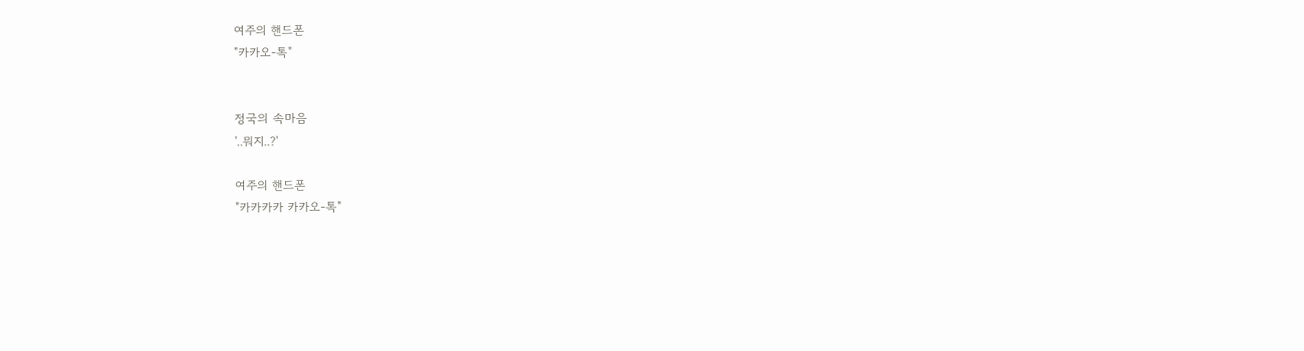여주의 핸드폰
"카카오-톡"


정국의 속마음
'..뭐지..?'

여주의 핸드폰
"카카카카 카카오-톡"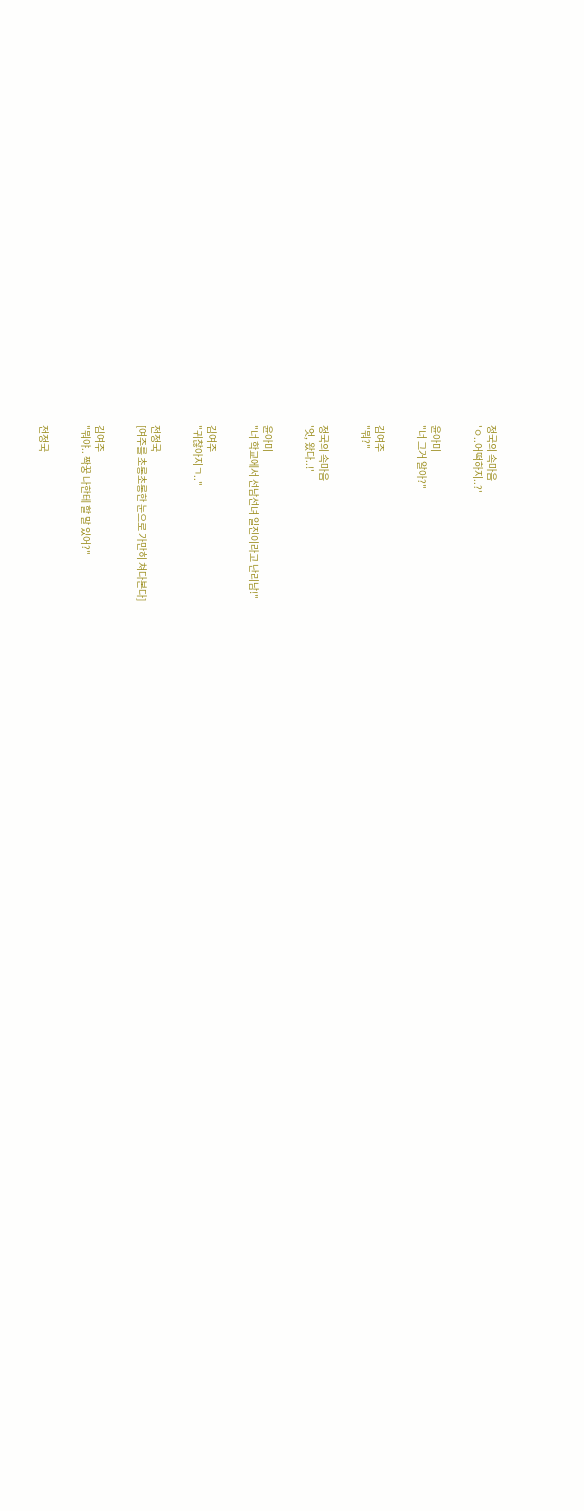정국의 속마음
'ㅇ..어떡하지..?'


윤아미
"너 그거 알아?"


김여주
"뭐?"


정국의 속마음
'엇, 왔다..!'


윤아미
"너 학교에서 선남선녀 일진이라고 난리남!"


김여주
"귀찮아지ㄱ.."


전정국
[여주를 초롱초롱한 눈으로 가만히 쳐다본다]


김여주
"뭐야.. 짝꿍 나한테 할 말 있어?"


전정국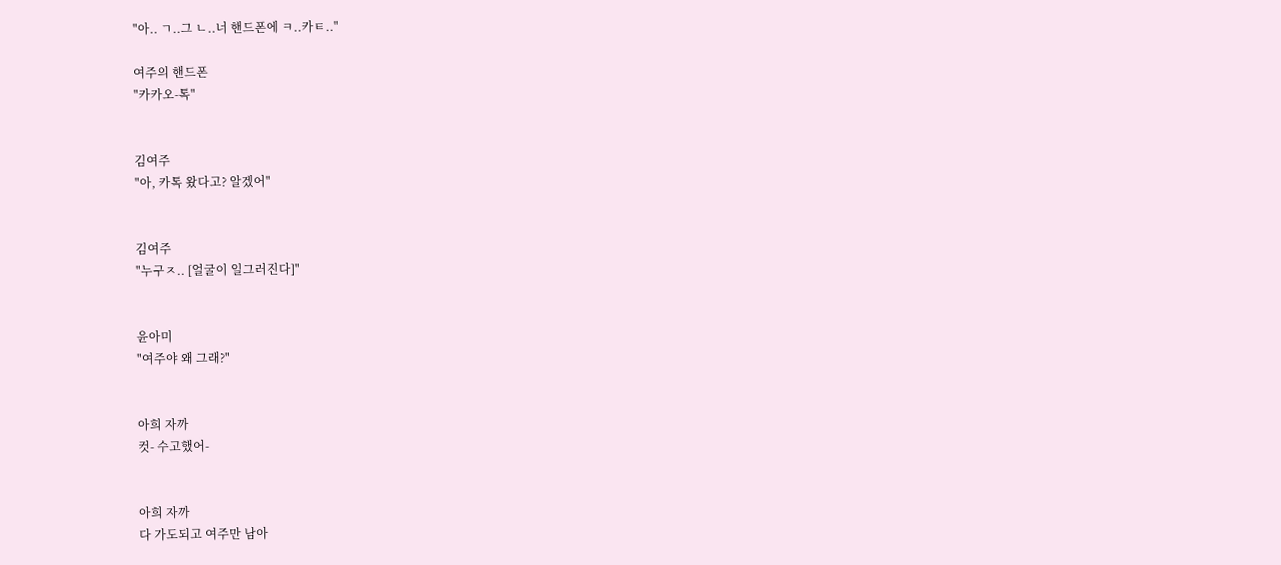"아.. ㄱ..그 ㄴ..너 핸드폰에 ㅋ..카ㅌ.."

여주의 핸드폰
"카카오-톡"


김여주
"아, 카톡 왔다고? 알겠어"


김여주
"누구ㅈ.. [얼굴이 일그러진다]"


윤아미
"여주야 왜 그래?"


아희 자까
컷- 수고했어-


아희 자까
다 가도되고 여주만 남아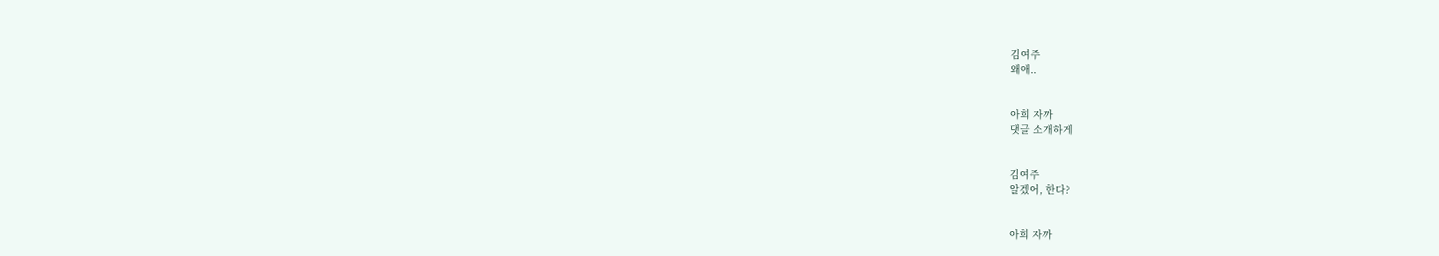김여주
왜애..


아희 자까
댓글 소개하게


김여주
알겠어, 한다?


아희 자까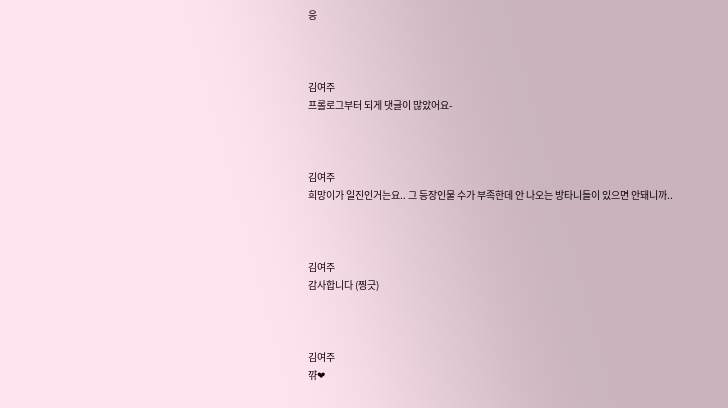응



김여주
프롤로그부터 되게 댓글이 많았어요-



김여주
희망이가 일진인거는요.. 그 등장인물 수가 부족한데 안 나오는 방타니들이 있으면 안돼니까..



김여주
감사합니다 (찡긋)



김여주
꺆❤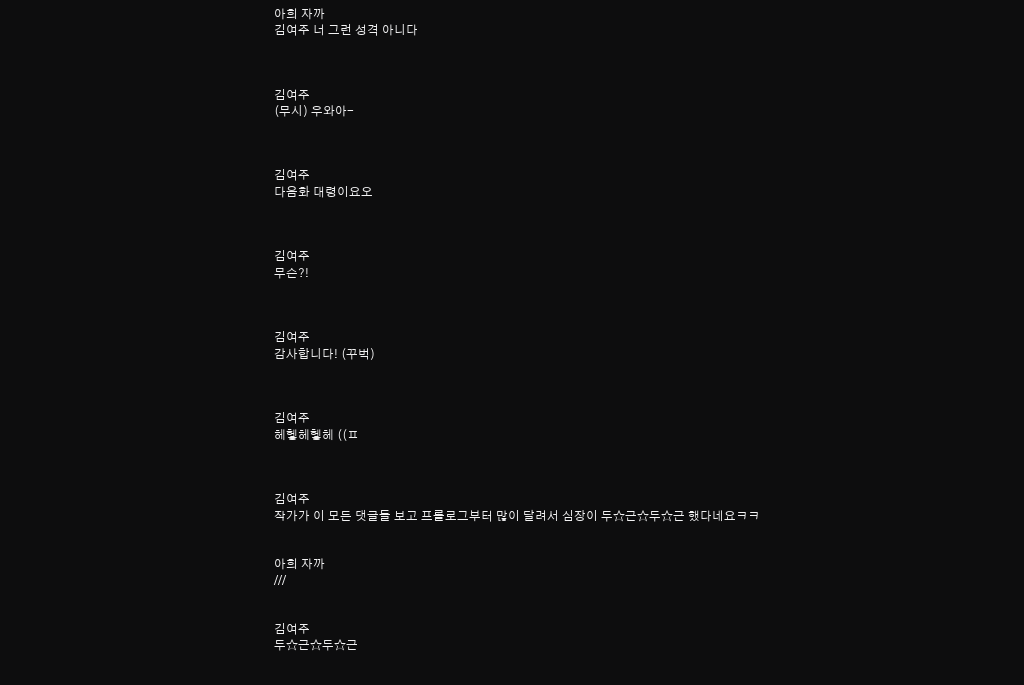아희 자까
김여주 너 그런 성격 아니다



김여주
(무시) 우와아-



김여주
다음화 대령이요오



김여주
무슨?!



김여주
감사합니다! (꾸벅)



김여주
헤헿헤헿헤 ((ㅍ



김여주
작가가 이 모든 댓글들 보고 프롤로그부터 많이 달려서 심장이 두☆근☆두☆근 했다네요ㅋㅋ


아희 자까
///


김여주
두☆근☆두☆근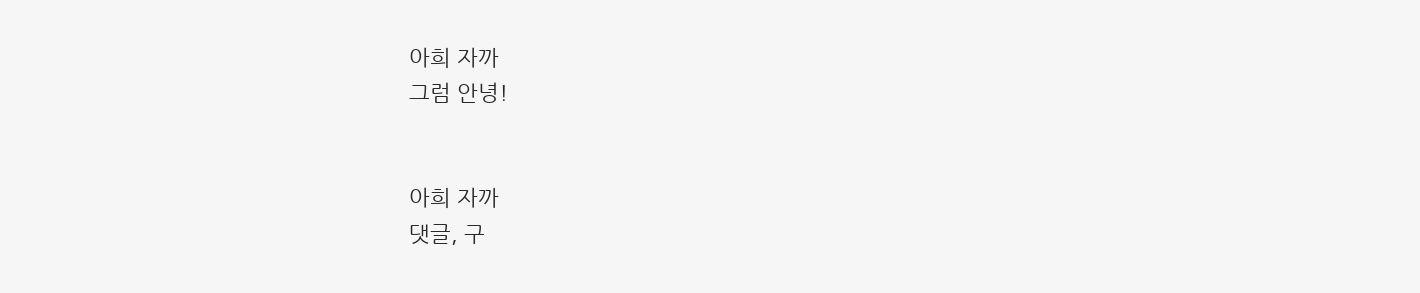아희 자까
그럼 안녕!


아희 자까
댓글, 구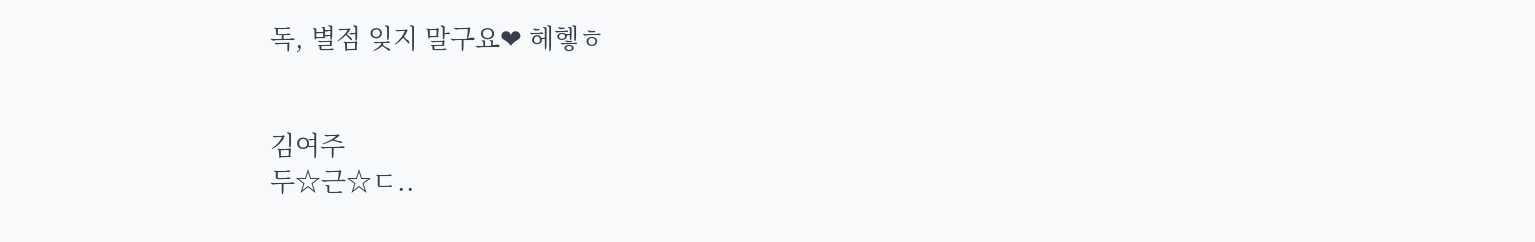독, 별점 잊지 말구요❤ 헤헿ㅎ


김여주
두☆근☆ㄷ..